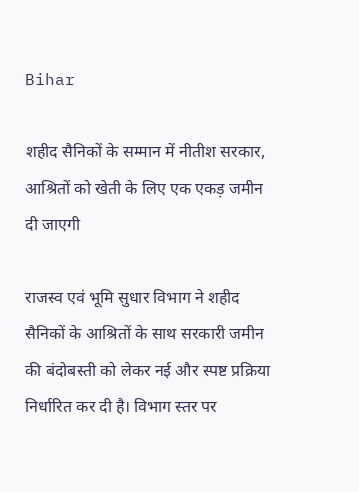Bihar

शहीद सैनिकों के सम्मान में नीतीश सरकार, आश्रितों को खेती के लिए एक एकड़ जमीन दी जाएगी

राजस्व एवं भूमि सुधार विभाग ने शहीद सैनिकों के आश्रितों के साथ सरकारी जमीन की बंदोबस्ती को लेकर नई और स्पष्ट प्रक्रिया निर्धारित कर दी है। विभाग स्तर पर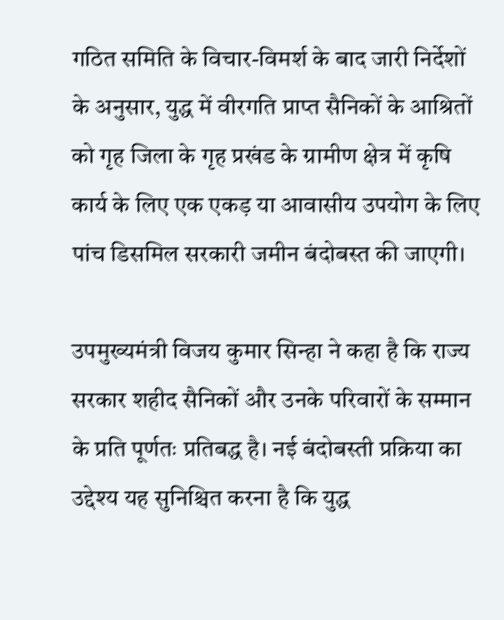गठित समिति के विचार-विमर्श के बाद जारी निर्देशों के अनुसार, युद्ध में वीरगति प्राप्त सैनिकों के आश्रितों को गृह जिला के गृह प्रखंड के ग्रामीण क्षेत्र में कृषि कार्य के लिए एक एकड़ या आवासीय उपयोग के लिए पांच डिसमिल सरकारी जमीन बंदोबस्त की जाएगी।

उपमुख्यमंत्री विजय कुमार सिन्हा ने कहा है कि राज्य सरकार शहीद सैनिकों और उनके परिवारों के सम्मान के प्रति पूर्णतः प्रतिबद्ध है। नई बंदोबस्ती प्रक्रिया का उद्देश्य यह सुनिश्चित करना है कि युद्ध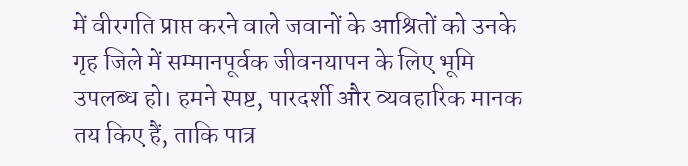में वीरगति प्राप्त करने वाले जवानों के आश्रितों को उनके गृह जिले में सम्मानपूर्वक जीवनयापन के लिए भूमि उपलब्ध हो। हमने स्पष्ट, पारदर्शी और व्यवहारिक मानक तय किए हैं, ताकि पात्र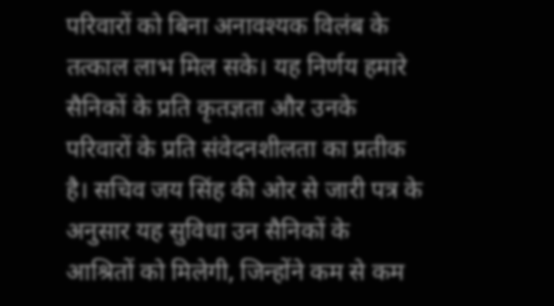परिवारों को बिना अनावश्यक विलंब के तत्काल लाभ मिल सके। यह निर्णय हमारे सैनिकों के प्रति कृतज्ञता और उनके परिवारों के प्रति संवेदनशीलता का प्रतीक है। सचिव जय सिंह की ओर से जारी पत्र के अनुसार यह सुविधा उन सैनिकों के आश्रितों को मिलेगी, जिन्होंने कम से कम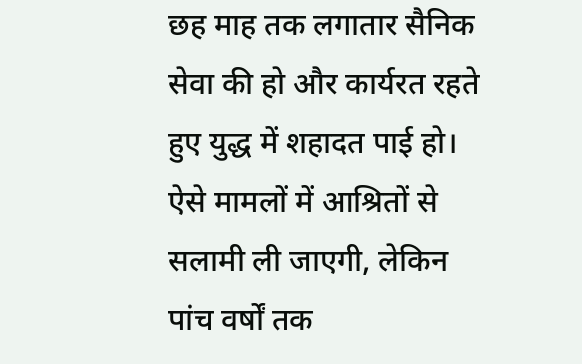छह माह तक लगातार सैनिक सेवा की हो और कार्यरत रहते हुए युद्ध में शहादत पाई हो। ऐसे मामलों में आश्रितों से सलामी ली जाएगी, लेकिन पांच वर्षों तक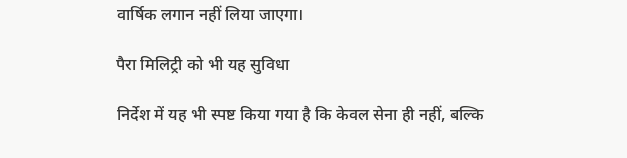वार्षिक लगान नहीं लिया जाएगा।

पैरा मिलिट्री को भी यह सुविधा

निर्देश में यह भी स्पष्ट किया गया है कि केवल सेना ही नहीं, बल्कि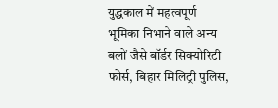युद्धकाल में महत्वपूर्ण भूमिका निभाने वाले अन्य बलों जैसे बॉर्डर सिक्योरिटी फोर्स, बिहार मिलिट्री पुलिस,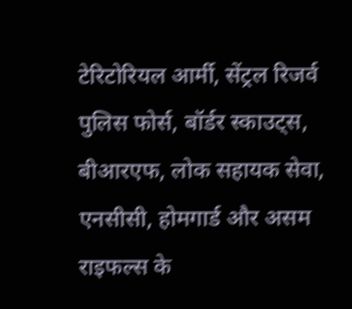टेरिटोरियल आर्मी, सेंट्रल रिजर्व पुलिस फोर्स, बॉर्डर स्काउट्स, बीआरएफ, लोक सहायक सेवा, एनसीसी, होमगार्ड और असम राइफल्स के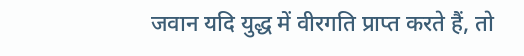जवान यदि युद्ध में वीरगति प्राप्त करते हैं, तो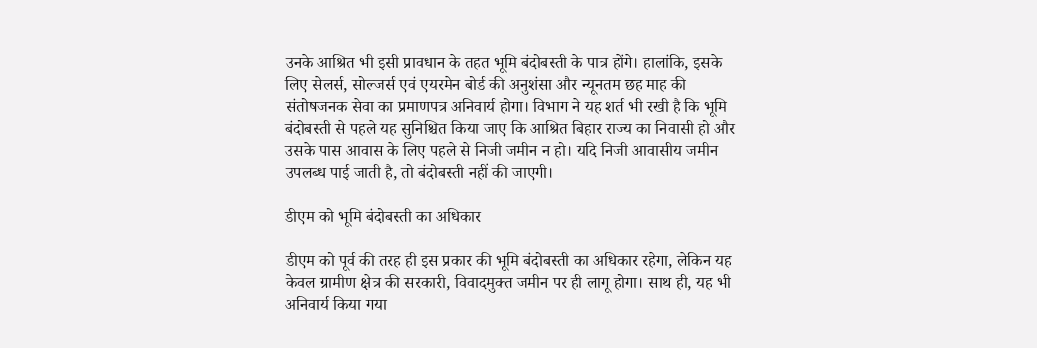उनके आश्रित भी इसी प्रावधान के तहत भूमि बंदोबस्ती के पात्र होंगे। हालांकि, इसके लिए सेलर्स, सोल्जर्स एवं एयरमेन बोर्ड की अनुशंसा और न्यूनतम छह माह की संतोषजनक सेवा का प्रमाणपत्र अनिवार्य होगा। विभाग ने यह शर्त भी रखी है कि भूमि बंदोबस्ती से पहले यह सुनिश्चित किया जाए कि आश्रित बिहार राज्य का निवासी हो और उसके पास आवास के लिए पहले से निजी जमीन न हो। यदि निजी आवासीय जमीन उपलब्ध पाई जाती है, तो बंदोबस्ती नहीं की जाएगी।

डीएम को भूमि बंदोबस्ती का अधिकार

डीएम को पूर्व की तरह ही इस प्रकार की भूमि बंदोबस्ती का अधिकार रहेगा, लेकिन यह केवल ग्रामीण क्षेत्र की सरकारी, विवादमुक्त जमीन पर ही लागू होगा। साथ ही, यह भी अनिवार्य किया गया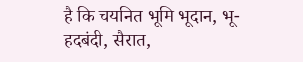है कि चयनित भूमि भूदान, भू-हदबंदी, सैरात,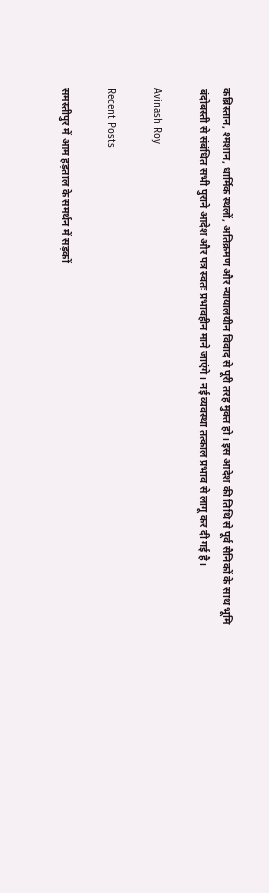कब्रिस्तान, श्मशान, धार्मिक स्थलों, अतिक्रमण और न्यायालयीन विवाद से पूरी तरह मुक्त हो। इस आदेश की तिथि से पूर्व सैनिकों के साथ भूमि बंदोबस्ती से संबंधित सभी पुराने आदेश और पत्र स्वतः प्रभावहीन माने जाएंगे। नई व्यवस्था तत्काल प्रभाव से लागू कर दी गई है।

Avinash Roy

Recent Posts

समस्तीपुर में आम हड़ताल के समर्थन में सड़कों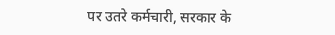पर उतरे कर्मचारी, सरकार के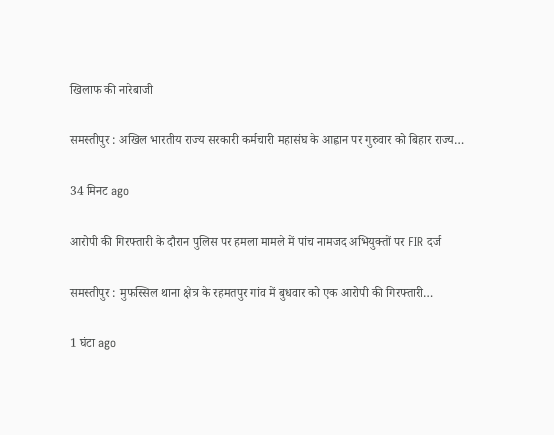खिलाफ की नारेबाजी

समस्तीपुर : अखिल भारतीय राज्य सरकारी कर्मचारी महासंघ के आह्वान पर गुरुवार को बिहार राज्य…

34 मिनट ago

आरोपी की गिरफ्तारी के दौरान पुलिस पर हमला मामले में पांच नामजद अभियुक्तों पर FIR दर्ज

समस्तीपुर : मुफस्सिल थाना क्षेत्र के रहमतपुर गांव में बुधवार को एक आरोपी की गिरफ्तारी…

1 घंटा ago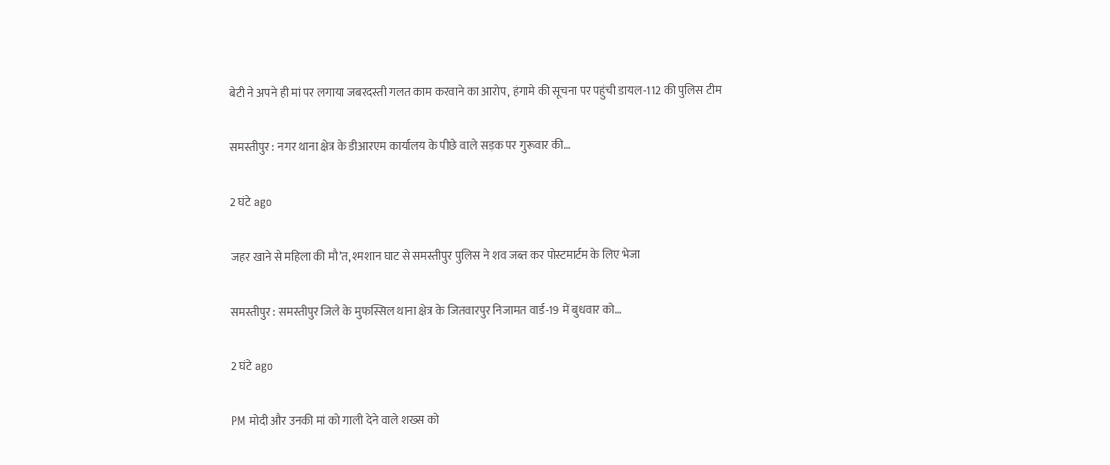बेटी ने अपने ही मां पर लगाया जबरदस्ती गलत काम करवाने का आरोप, हंगामे की सूचना पर पहुंची डायल-112 की पुलिस टीम

समस्तीपुर : नगर थाना क्षेत्र के डीआरएम कार्यालय के पीछे वाले सड़क पर गुरूवार की…

2 घंटे ago

जहर खाने से महिला की मौ’त, श्मशान घाट से समस्तीपुर पुलिस ने शव जब्त कर पोस्टमार्टम के लिए भेजा

समस्तीपुर : समस्तीपुर जिले के मुफस्सिल थाना क्षेत्र के जितवारपुर निजामत वार्ड-19 में बुधवार को…

2 घंटे ago

PM मोदी और उनकी मां को गाली देने वाले शख्स को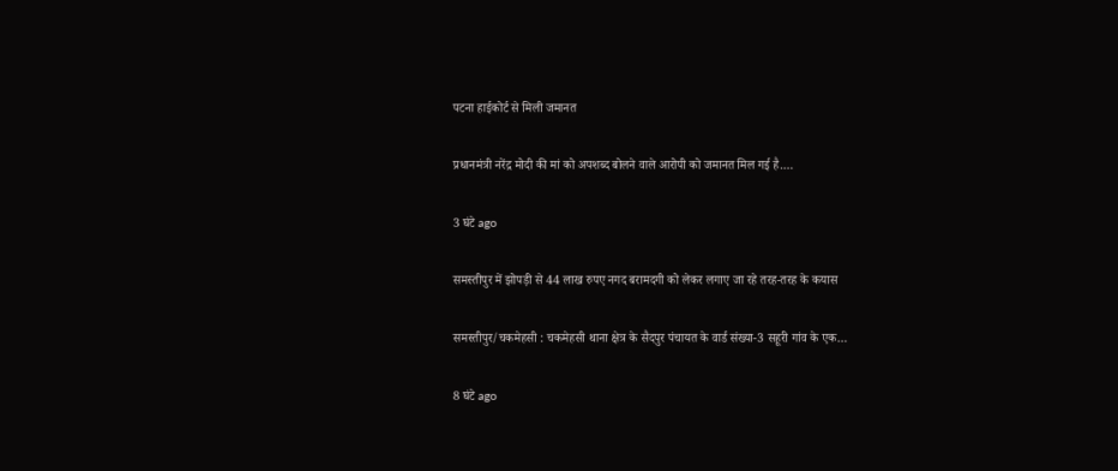पटना हाईकोर्ट से मिली जमानत

प्रधानमंत्री नरेंद्र मोदी की मां को अपशब्द बोलने वाले आरोपी को जमानत मिल गई है.…

3 घंटे ago

समस्तीपुर में झोपड़ी से 44 लाख रुपए नगद बरामदगी को लेकर लगाए जा रहे तरह-तरह के कयास

समस्तीपुर/चकमेहसी : चकमेहसी थाना क्षेत्र के सैदपुर पंचायत के वार्ड संख्या-3 सहूरी गांव के एक…

8 घंटे ago